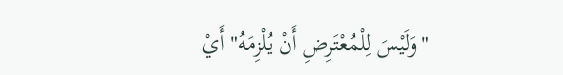"وَلَيْسَ لِلْمُعْتَرِضِ أَنْ يُلْزِمَهُ" أَيْ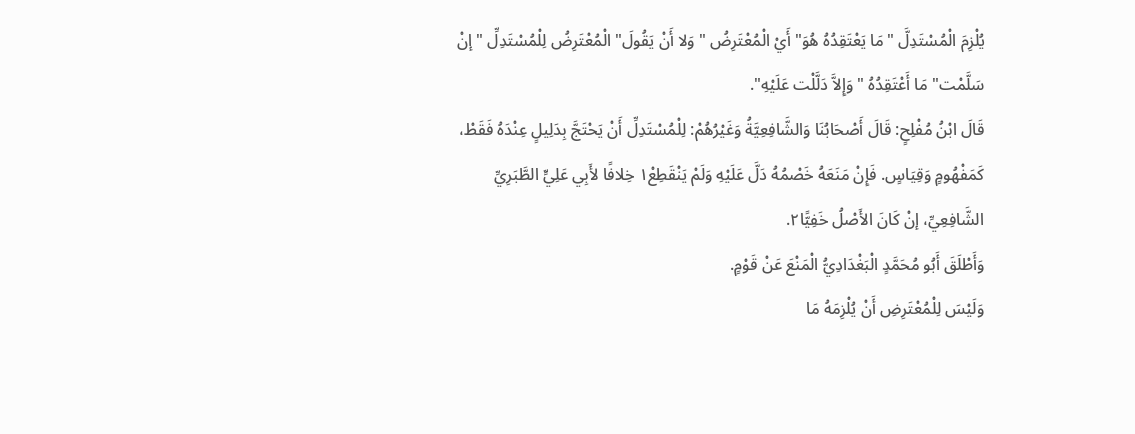يُلْزِمَ الْمُسْتَدِلَّ "مَا يَعْتَقِدُهُ هُوَ" أَيْ الْمُعْتَرِضُ "وَلا أَنْ يَقُولَ" الْمُعْتَرِضُ لِلْمُسْتَدِلِّ "إنْ سَلَّمْت" مَا أَعْتَقِدُهُ "وَإِلاَّ دَلَّلْت عَلَيْهِ".
قَالَ ابْنُ مُفْلِحٍ: قَالَ أَصْحَابُنَا وَالشَّافِعِيَّةُ وَغَيْرُهُمْ: لِلْمُسْتَدِلِّ أَنْ يَحْتَجَّ بِدَلِيلٍ عِنْدَهُ فَقَطْ، كَمَفْهُومٍ وَقِيَاسٍ. فَإِنْ مَنَعَهُ خَصْمُهُ دَلَّ عَلَيْهِ وَلَمْ يَنْقَطِعْ١ خِلافًا لأَبِي عَلِيٍّ الطَّبَرِيِّ الشَّافِعِيِّ، إنْ كَانَ الأَصْلُ خَفِيًّا٢.
وَأَطْلَقَ أَبُو مُحَمَّدٍ الْبَغْدَادِيُّ الْمَنْعَ عَنْ قَوْمٍ.
وَلَيْسَ لِلْمُعْتَرِضِ أَنْ يُلْزِمَهُ مَا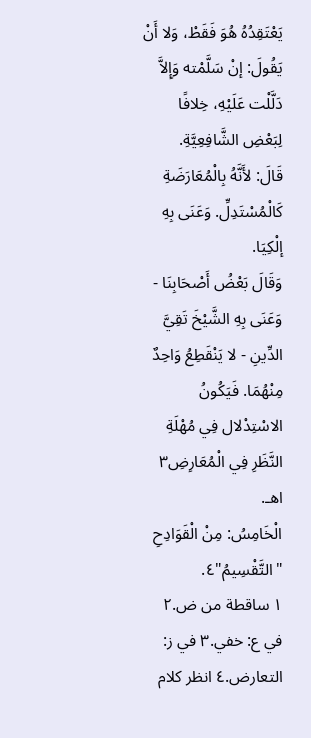يَعْتَقِدُهُ هُوَ فَقَطْ، وَلا أَنْ يَقُولَ: إنْ سَلَّمْته وَإِلاَّ دَلَّلْت عَلَيْهِ، خِلافًا لِبَعْضِ الشَّافِعِيَّةِ.
قَالَ: لأَنَّهُ بِالْمُعَارَضَةِ كَالْمُسْتَدِلِّ. وَعَنَى بِهِ إلْكِيَا.
وَقَالَ بَعْضُ أَصْحَابِنَا - وَعَنَى بِهِ الشَّيْخَ تَقِيَّ الدِّينِ - لا يَنْقَطِعُ وَاحِدٌ مِنْهُمَا. فَيَكُونُ الاسْتِدْلال فِي مُهْلَةِ النَّظَرِ فِي الْمُعَارِضِ٣ اهـ.
الْخَامِسُ: مِنْ الْقَوَادِحِ "التَّقْسِيمُ"٤.
١ ساقطة من ض.٢ في ع: خفي.٣ في ز: التعارض.٤ انظر كلام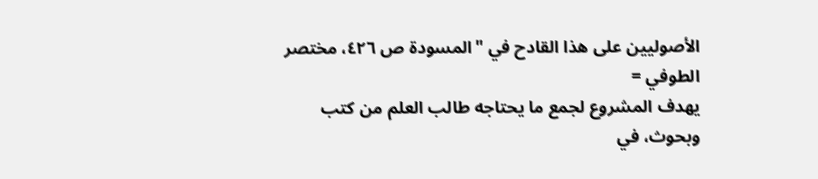الأصوليين على هذا القادح في "المسودة ص ٤٢٦، مختصر الطوفي =
يهدف المشروع لجمع ما يحتاجه طالب العلم من كتب وبحوث، في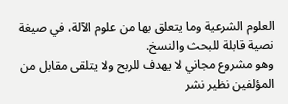العلوم الشرعية وما يتعلق بها من علوم الآلة، في صيغة نصية قابلة للبحث والنسخ.
وهو مشروع مجاني لا يهدف للربح ولا يتلقى مقابل من المؤلفين نظير نشر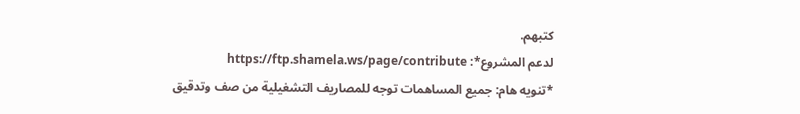كتبهم.
لدعم المشروع*: https://ftp.shamela.ws/page/contribute
*تنويه هام: جميع المساهمات توجه للمصاريف التشغيلية من صف وتدقيق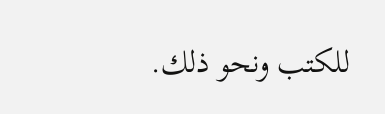للكتب ونحو ذلك.